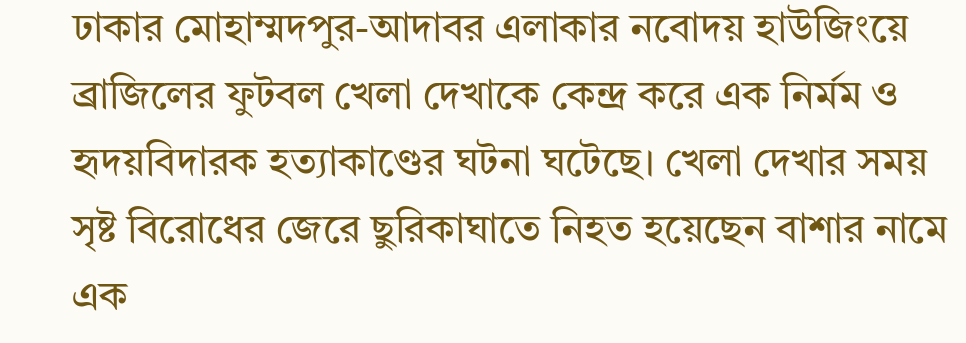ঢাকার মোহাম্মদপুর-আদাবর এলাকার নবোদয় হাউজিংয়ে ব্রাজিলের ফুটবল খেলা দেখাকে কেন্দ্র করে এক নির্মম ও হৃদয়বিদারক হত্যাকাণ্ডের ঘটনা ঘটেছে। খেলা দেখার সময় সৃষ্ট বিরোধের জেরে ছুরিকাঘাতে নিহত হয়েছেন বাশার নামে এক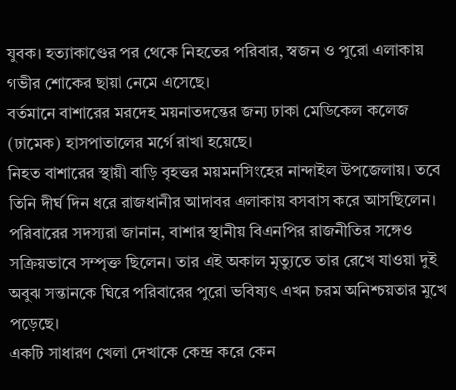যুবক। হত্যাকাণ্ডের পর থেকে নিহতের পরিবার, স্বজন ও পুরো এলাকায় গভীর শোকের ছায়া নেমে এসেছে।
বর্তমানে বাশারের মরদেহ ময়নাতদন্তের জন্য ঢাকা মেডিকেল কলেজ (ঢামেক) হাসপাতালের মর্গে রাখা হয়েছে।
নিহত বাশারের স্থায়ী বাড়ি বৃহত্তর ময়মনসিংহের নান্দাইল উপজেলায়। তবে তিনি দীর্ঘ দিন ধরে রাজধানীর আদাবর এলাকায় বসবাস করে আসছিলেন। পরিবারের সদস্যরা জানান, বাশার স্থানীয় বিএনপির রাজনীতির সঙ্গেও সক্রিয়ভাবে সম্পৃক্ত ছিলেন। তার এই অকাল মৃত্যুতে তার রেখে যাওয়া দুই অবুঝ সন্তানকে ঘিরে পরিবারের পুরো ভবিষ্যৎ এখন চরম অনিশ্চয়তার মুখে পড়েছে।
একটি সাধারণ খেলা দেখাকে কেন্দ্র করে কেন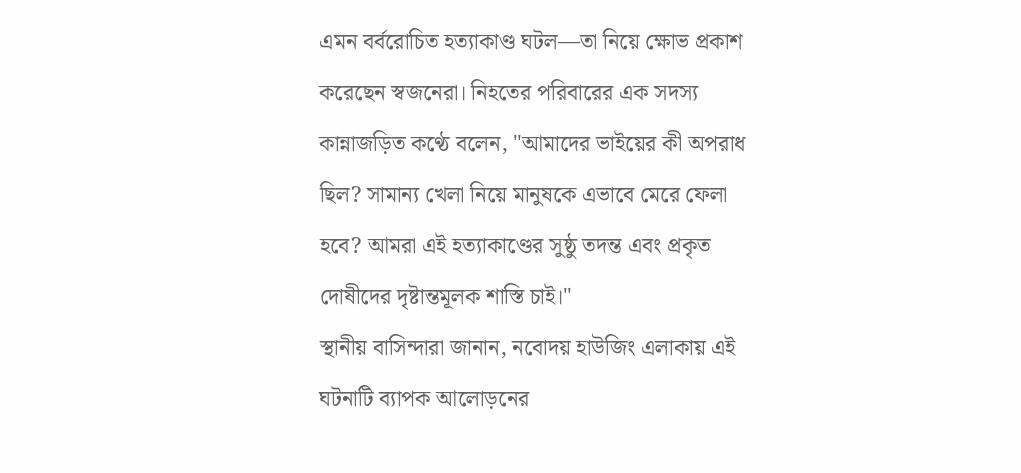এমন বর্বরোচিত হত্যাকাণ্ড ঘটল—তা নিয়ে ক্ষোভ প্রকাশ করেছেন স্বজনেরা। নিহতের পরিবারের এক সদস্য কান্নাজড়িত কণ্ঠে বলেন, "আমাদের ভাইয়ের কী অপরাধ ছিল? সামান্য খেলা নিয়ে মানুষকে এভাবে মেরে ফেলা হবে? আমরা এই হত্যাকাণ্ডের সুষ্ঠু তদন্ত এবং প্রকৃত দোষীদের দৃষ্টান্তমূলক শাস্তি চাই।"
স্থানীয় বাসিন্দারা জানান, নবোদয় হাউজিং এলাকায় এই ঘটনাটি ব্যাপক আলোড়নের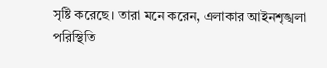সৃষ্টি করেছে। তারা মনে করেন, এলাকার আইনশৃঙ্খলা পরিস্থিতি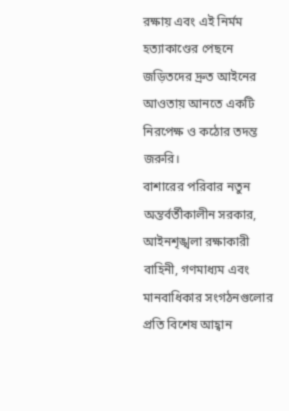রক্ষায় এবং এই নির্মম হত্যাকাণ্ডের পেছনে জড়িতদের দ্রুত আইনের আওতায় আনতে একটি নিরপেক্ষ ও কঠোর তদন্ত জরুরি।
বাশারের পরিবার নতুন অন্তর্বর্তীকালীন সরকার, আইনশৃঙ্খলা রক্ষাকারী বাহিনী, গণমাধ্যম এবং মানবাধিকার সংগঠনগুলোর প্রতি বিশেষ আহ্বান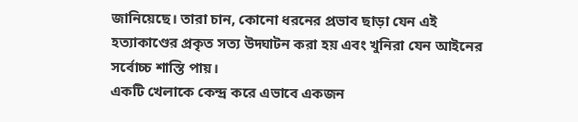জানিয়েছে। তারা চান, কোনো ধরনের প্রভাব ছাড়া যেন এই হত্যাকাণ্ডের প্রকৃত সত্য উদ্ঘাটন করা হয় এবং খুনিরা যেন আইনের সর্বোচ্চ শাস্তি পায়।
একটি খেলাকে কেন্দ্র করে এভাবে একজন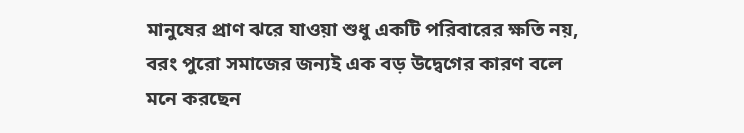মানুষের প্রাণ ঝরে যাওয়া শুধু একটি পরিবারের ক্ষতি নয়, বরং পুরো সমাজের জন্যই এক বড় উদ্বেগের কারণ বলে মনে করছেন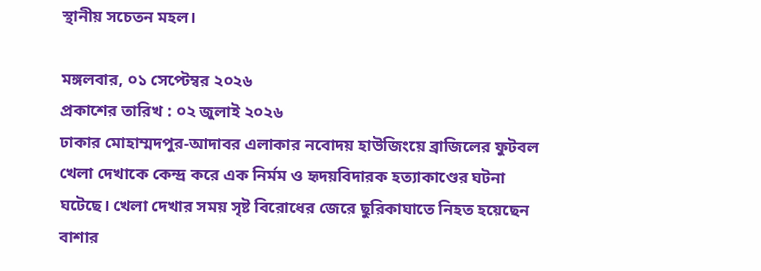স্থানীয় সচেতন মহল।

মঙ্গলবার, ০১ সেপ্টেম্বর ২০২৬
প্রকাশের তারিখ : ০২ জুলাই ২০২৬
ঢাকার মোহাম্মদপুর-আদাবর এলাকার নবোদয় হাউজিংয়ে ব্রাজিলের ফুটবল খেলা দেখাকে কেন্দ্র করে এক নির্মম ও হৃদয়বিদারক হত্যাকাণ্ডের ঘটনা ঘটেছে। খেলা দেখার সময় সৃষ্ট বিরোধের জেরে ছুরিকাঘাতে নিহত হয়েছেন বাশার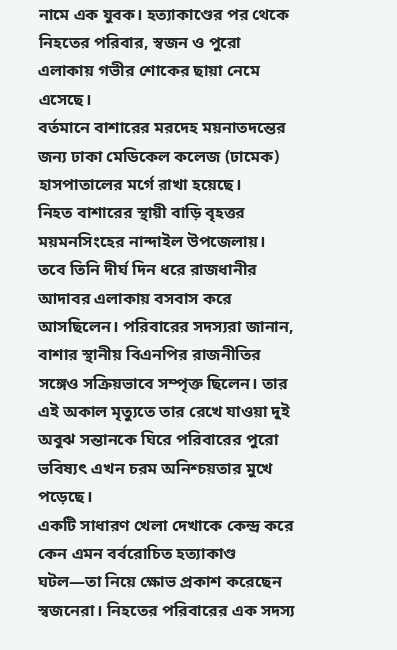নামে এক যুবক। হত্যাকাণ্ডের পর থেকে নিহতের পরিবার, স্বজন ও পুরো এলাকায় গভীর শোকের ছায়া নেমে এসেছে।
বর্তমানে বাশারের মরদেহ ময়নাতদন্তের জন্য ঢাকা মেডিকেল কলেজ (ঢামেক) হাসপাতালের মর্গে রাখা হয়েছে।
নিহত বাশারের স্থায়ী বাড়ি বৃহত্তর ময়মনসিংহের নান্দাইল উপজেলায়। তবে তিনি দীর্ঘ দিন ধরে রাজধানীর আদাবর এলাকায় বসবাস করে আসছিলেন। পরিবারের সদস্যরা জানান, বাশার স্থানীয় বিএনপির রাজনীতির সঙ্গেও সক্রিয়ভাবে সম্পৃক্ত ছিলেন। তার এই অকাল মৃত্যুতে তার রেখে যাওয়া দুই অবুঝ সন্তানকে ঘিরে পরিবারের পুরো ভবিষ্যৎ এখন চরম অনিশ্চয়তার মুখে পড়েছে।
একটি সাধারণ খেলা দেখাকে কেন্দ্র করে কেন এমন বর্বরোচিত হত্যাকাণ্ড ঘটল—তা নিয়ে ক্ষোভ প্রকাশ করেছেন স্বজনেরা। নিহতের পরিবারের এক সদস্য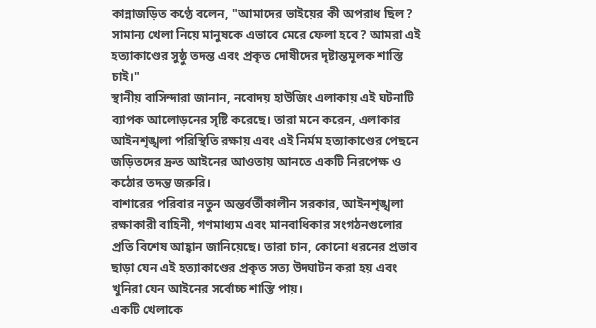কান্নাজড়িত কণ্ঠে বলেন, "আমাদের ভাইয়ের কী অপরাধ ছিল? সামান্য খেলা নিয়ে মানুষকে এভাবে মেরে ফেলা হবে? আমরা এই হত্যাকাণ্ডের সুষ্ঠু তদন্ত এবং প্রকৃত দোষীদের দৃষ্টান্তমূলক শাস্তি চাই।"
স্থানীয় বাসিন্দারা জানান, নবোদয় হাউজিং এলাকায় এই ঘটনাটি ব্যাপক আলোড়নের সৃষ্টি করেছে। তারা মনে করেন, এলাকার আইনশৃঙ্খলা পরিস্থিতি রক্ষায় এবং এই নির্মম হত্যাকাণ্ডের পেছনে জড়িতদের দ্রুত আইনের আওতায় আনতে একটি নিরপেক্ষ ও কঠোর তদন্ত জরুরি।
বাশারের পরিবার নতুন অন্তর্বর্তীকালীন সরকার, আইনশৃঙ্খলা রক্ষাকারী বাহিনী, গণমাধ্যম এবং মানবাধিকার সংগঠনগুলোর প্রতি বিশেষ আহ্বান জানিয়েছে। তারা চান, কোনো ধরনের প্রভাব ছাড়া যেন এই হত্যাকাণ্ডের প্রকৃত সত্য উদ্ঘাটন করা হয় এবং খুনিরা যেন আইনের সর্বোচ্চ শাস্তি পায়।
একটি খেলাকে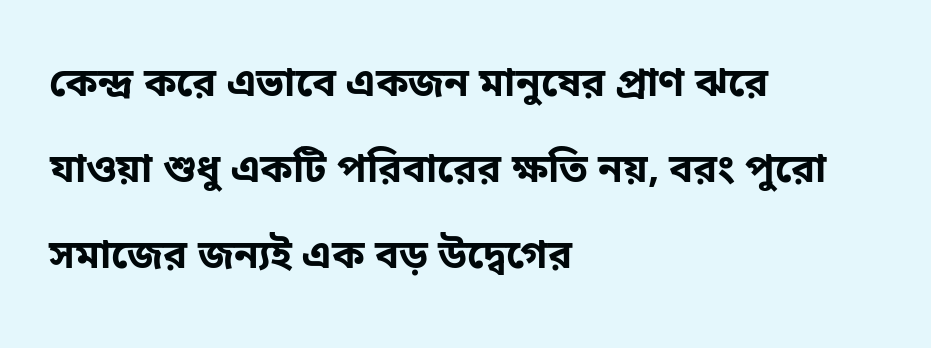কেন্দ্র করে এভাবে একজন মানুষের প্রাণ ঝরে যাওয়া শুধু একটি পরিবারের ক্ষতি নয়, বরং পুরো সমাজের জন্যই এক বড় উদ্বেগের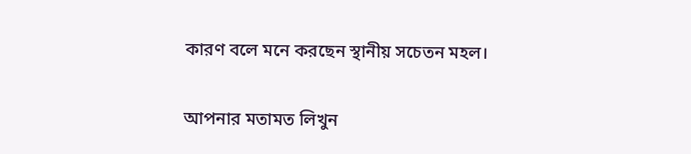কারণ বলে মনে করছেন স্থানীয় সচেতন মহল।

আপনার মতামত লিখুন